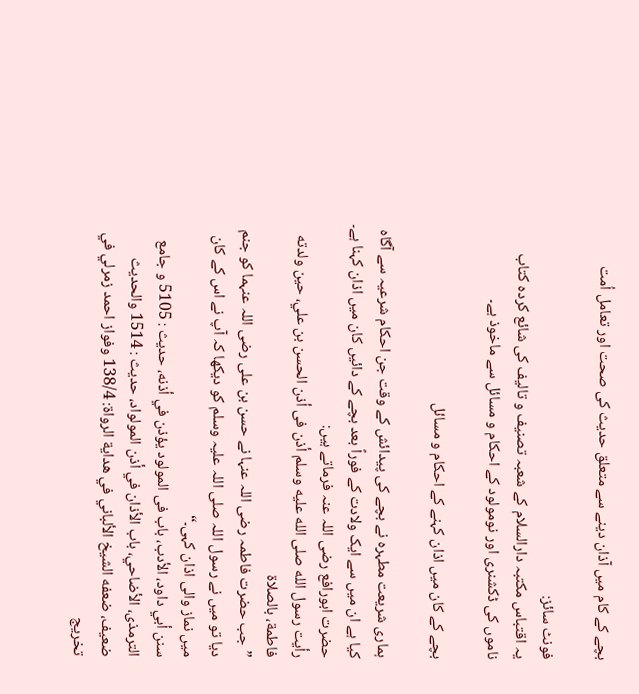بچے کے کام میں آذان دینے سے متعلق حدیث کی صحت اور تعامل اُمت

فونٹ سائز:
یہ اقتباس مکتبہ دارالسلام کے شعبہ تصنیف و تالیف کی شائع کردہ کتاب ناموں کی ڈکشنری اور نومولود کے احکام و مسائل سے ماخوذ ہے۔

بچے کے کان میں اذان کہنے کے احکام و مسائل

ہماری شریعت مطہرہ نے بچے کی پیدائش کے وقت جن احکام شرعیہ سے آگاہ کیا ہے ان میں سے ایک ولادت کے فوراً بعد بچے کے دائیں کان میں اذان کہنا ہے۔
حضرت ابورافع رضی اللہ عنہ فرماتے ہیں:
رأيت رسول الله صلى الله عليه وسلم أذن فى أذن الحسن بن علي، حين ولدته فاطمة، بالصلاة
”جب حضرت فاطمہ رضی اللہ عنہا نے حسن بن علی رضی اللہ عنہما کو جنم دیا تو میں نے رسول اللہ صلی اللہ علیہ وسلم کو دیکھا کہ آپ نے اس کے کان میں نماز والی اذان کہی۔“
سنن أبي داود، الأدب، باب فى المولود يؤذن في أذنه، حديث : 5105 و جامع الترمذى، الأضاحي، باب الأذان في أذن المولواد، حديث : 1514 والحديث ضعيف، ضعفه الشيخ الألباني في هداية الرواة: 138/4 وفواز احمد زمرلي في تخريج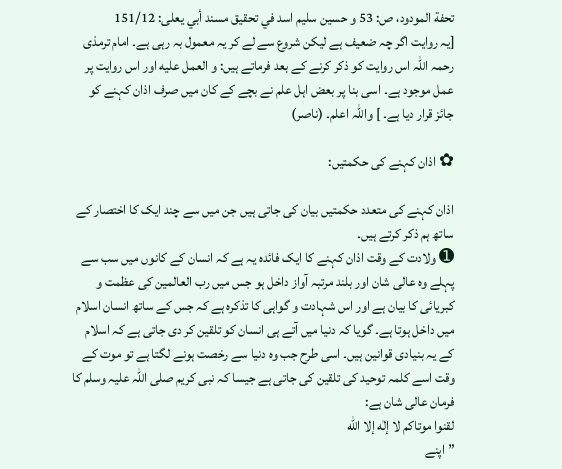تحفة المودود، ص: 53 و حسین سلیم اسد في تحقيق مسند أبي يعلى: 151/12
[یہ روایت اگر چہ ضعیف ہے لیکن شروع سے لے کر یہ معمول بہ رہی ہے۔ امام ترمذی رحمہ اللہ اس روایت کو ذکر کرنے کے بعد فرماتے ہیں: و العمل عليه اور اس روایت پر عمل موجود ہے۔ اسی بنا پر بعض اہل علم نے بچے کے کان میں صرف اذان کہنے کو جائز قرار دیا ہے۔ ] واللہ اعلم۔ (ناصر)

✿ اذان کہنے کی حکمتیں:

اذان کہنے کی متعدد حکمتیں بیان کی جاتی ہیں جن میں سے چند ایک کا اختصار کے ساتھ ہم ذکر کرتے ہیں۔
➊ ولادت کے وقت اذان کہنے کا ایک فائدہ یہ ہے کہ انسان کے کانوں میں سب سے پہلے وہ عالی شان اور بلند مرتبہ آواز داخل ہو جس میں رب العالمین کی عظمت و کبریائی کا بیان ہے اور اس شہادت و گواہی کا تذکرہ ہے کہ جس کے ساتھ انسان اسلام میں داخل ہوتا ہے۔ گویا کہ دنیا میں آتے ہی انسان کو تلقین کر دی جاتی ہے کہ اسلام کے یہ بنیادی قوانین ہیں۔ اسی طرح جب وہ دنیا سے رخصت ہونے لگتا ہے تو موت کے وقت اسے کلمہ توحید کی تلقین کی جاتی ہے جیسا کہ نبی کریم صلی اللہ علیہ وسلم کا فرمان عالی شان ہے:
لقنوا موتاكم لا إلٰه إلا الله
”اپنے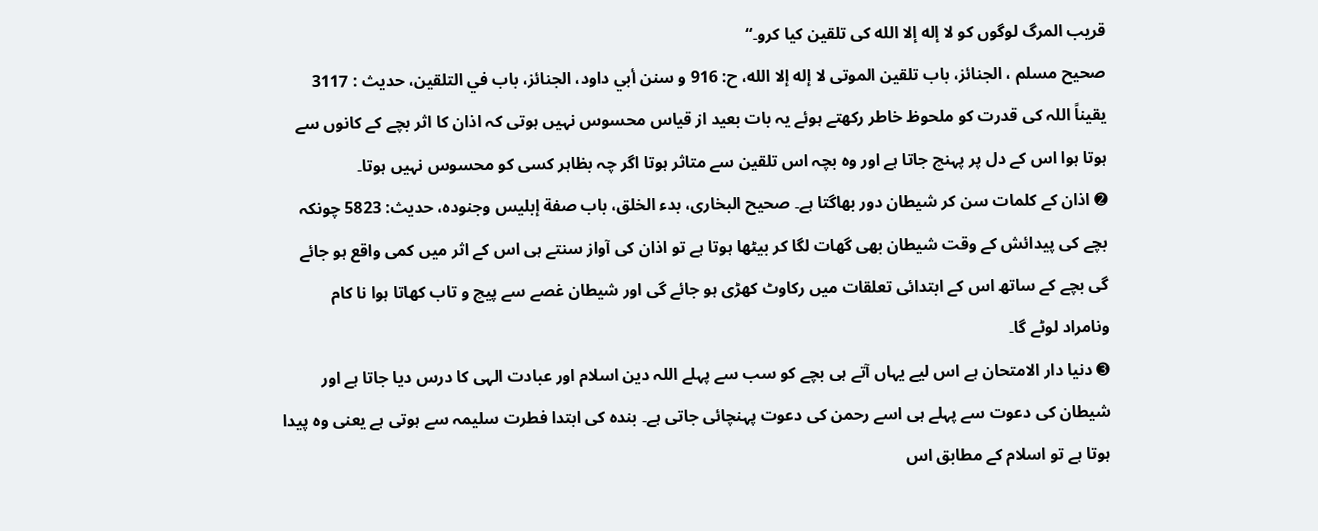قریب المرگ لوگوں کو لا إله إلا الله کی تلقین کیا کرو۔“
صحيح مسلم ، الجنائز، باب تلقين الموتى لا إله إلا الله، ح: 916 و سنن أبي داود، الجنائز، باب في التلقين، حديث : 3117
یقیناً اللہ کی قدرت کو ملحوظ خاطر رکھتے ہوئے یہ بات بعید از قیاس محسوس نہیں ہوتی کہ اذان کا اثر بچے کے کانوں سے ہوتا ہوا اس کے دل پر پہنچ جاتا ہے اور وہ بچہ اس تلقین سے متاثر ہوتا اگر چہ بظاہر کسی کو محسوس نہیں ہوتا۔
➋ اذان کے کلمات سن کر شیطان دور بھاگتا ہے۔ صحيح البخارى، بدء الخلق، باب صفة إبليس وجنوده، حدیث: 5823 چونکہ بچے کی پیدائش کے وقت شیطان بھی گھات لگا کر بیٹھا ہوتا ہے تو اذان کی آواز سنتے ہی اس کے اثر میں کمی واقع ہو جائے گی بچے کے ساتھ اس کے ابتدائی تعلقات میں رکاوٹ کھڑی ہو جائے گی اور شیطان غصے سے پیچ و تاب کھاتا ہوا نا کام ونامراد لوٹے گا۔
➌ دنیا دار الامتحان ہے اس لیے یہاں آتے ہی بچے کو سب سے پہلے اللہ دین اسلام اور عبادت الہی کا درس دیا جاتا ہے اور شیطان کی دعوت سے پہلے ہی اسے رحمن کی دعوت پہنچائی جاتی ہے۔ بندہ کی ابتدا فطرت سلیمہ سے ہوتی ہے یعنی وہ پیدا ہوتا ہے تو اسلام کے مطابق اس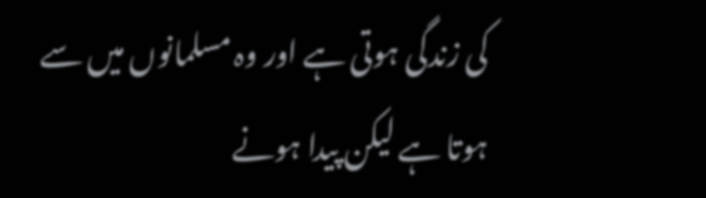کی زندگی ہوتی ہے اور وہ مسلمانوں میں سے ہوتا ہے لیکن پیدا ہونے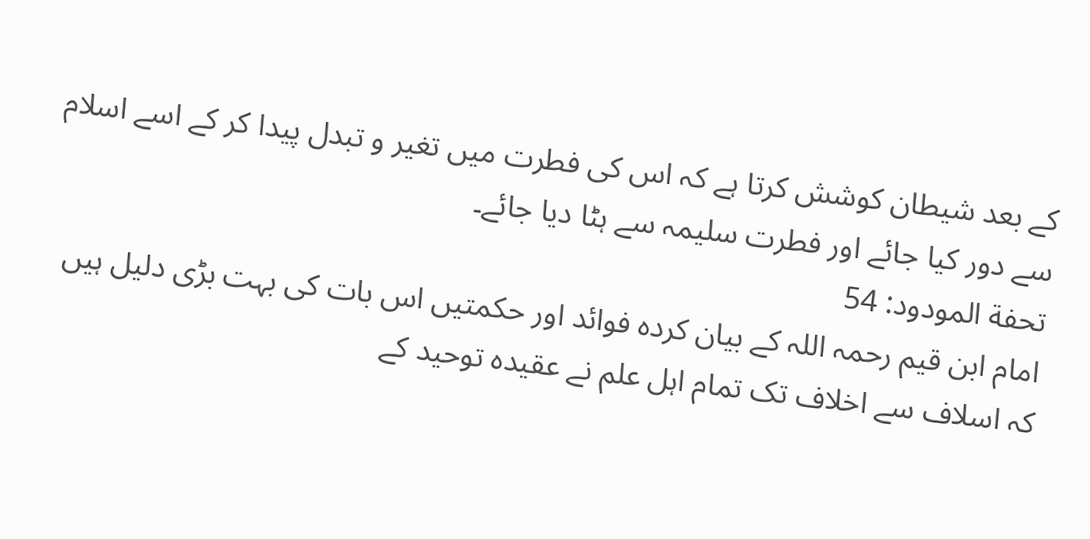کے بعد شیطان کوشش کرتا ہے کہ اس کی فطرت میں تغیر و تبدل پیدا کر کے اسے اسلام سے دور کیا جائے اور فطرت سلیمہ سے ہٹا دیا جائے۔
تحفة المودود: 54
امام ابن قیم رحمہ اللہ کے بیان کردہ فوائد اور حکمتیں اس بات کی بہت بڑی دلیل ہیں کہ اسلاف سے اخلاف تک تمام اہل علم نے عقیدہ توحید کے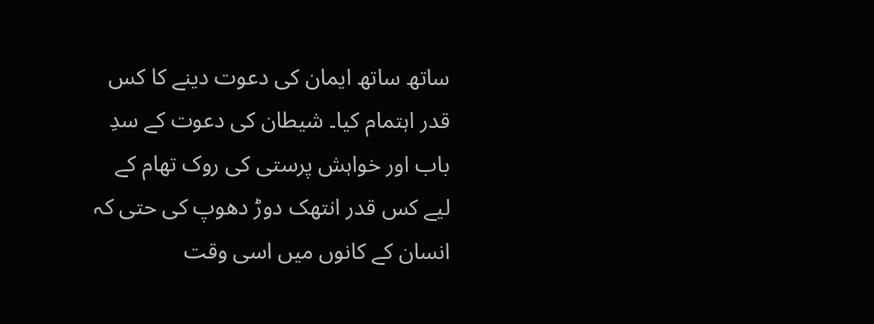ساتھ ساتھ ایمان کی دعوت دینے کا کس قدر اہتمام کیا۔ شیطان کی دعوت کے سدِ باب اور خواہش پرستی کی روک تھام کے لیے کس قدر انتھک دوڑ دھوپ کی حتی کہ انسان کے کانوں میں اسی وقت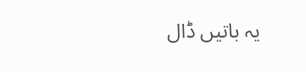یہ باتیں ڈال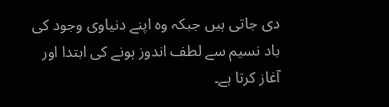دی جاتی ہیں جبکہ وہ اپنے دنیاوی وجود کی باد نسیم سے لطف اندوز ہونے کی ابتدا اور آغاز کرتا ہے۔